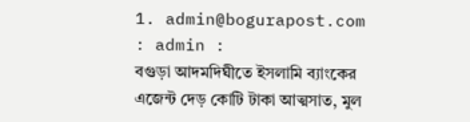1. admin@bogurapost.com : admin :
বগুড়া আদমদিঘীতে ইসলামি ব্যাংকের এজেন্ট দেড় কোটি টাকা আত্মসাত, মুল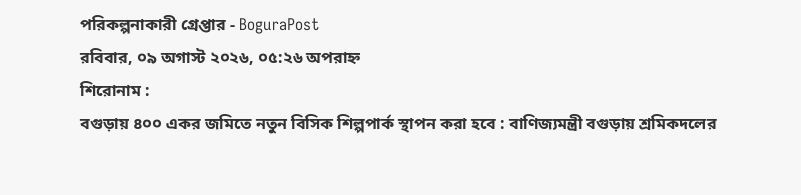পরিকল্পনাকারী গ্রেপ্তার - BoguraPost
রবিবার, ০৯ অগাস্ট ২০২৬, ০৫:২৬ অপরাহ্ন
শিরোনাম :
বগুড়ায় ৪০০ একর জমিতে নতুন বিসিক শিল্পপার্ক স্থাপন করা হবে : বাণিজ্যমন্ত্রী বগুড়ায় শ্রমিকদলের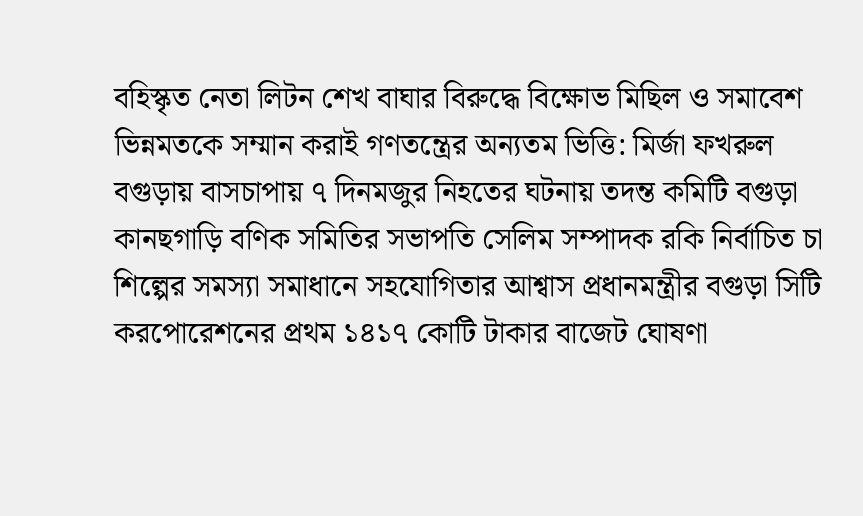বহিস্কৃত নেতা লিটন শেখ বাঘার বিরুদ্ধে বিক্ষোভ মিছিল ও সমাবেশ ভিন্নমতকে সম্মান করাই গণতন্ত্রের অন্যতম ভিত্তি: মির্জা ফখরুল বগুড়ায় বাসচাপায় ৭ দিনমজুর নিহতের ঘটনায় তদন্ত কমিটি বগুড়া কানছগাড়ি বণিক সমিতির সভাপতি সেলিম সম্পাদক রকি নির্বাচিত চা শিল্পের সমস্যা সমাধানে সহযোগিতার আশ্বাস প্রধানমন্ত্রীর বগুড়া সিটি করপোরেশনের প্রথম ১৪১৭ কোটি টাকার বাজেট ঘোষণা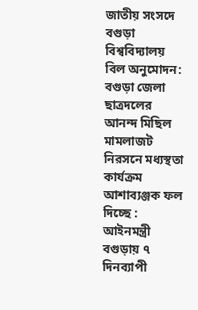জাতীয় সংসদে বগুড়া বিশ্ববিদ্যালয় বিল অনুমোদন: বগুড়া জেলা ছাত্রদলের আনন্দ মিছিল মামলাজট নিরসনে মধ্যস্থতা কার্যক্রম আশাব্যঞ্জক ফল দিচ্ছে : আইনমন্ত্রী বগুড়ায় ৭ দিনব্যাপী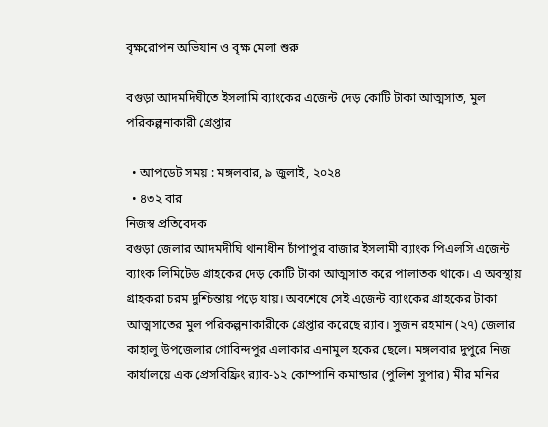বৃক্ষরোপন অভিযান ও বৃক্ষ মেলা শুরু

বগুড়া আদমদিঘীতে ইসলামি ব্যাংকের এজেন্ট দেড় কোটি টাকা আত্মসাত, মুল পরিকল্পনাকারী গ্রেপ্তার

  • আপডেট সময় : মঙ্গলবার, ৯ জুলাই, ২০২৪
  • ৪৩২ বার
নিজস্ব প্রতিবেদক
বগুড়া জেলার আদমদীঘি থানাধীন চাঁপাপুর বাজার ইসলামী ব্যাংক পিএলসি এজেন্ট ব্যাংক লিমিটেড গ্রাহকের দেড় কোটি টাকা আত্মসাত করে পালাতক থাকে। এ অবস্থায় গ্রাহকরা চরম দুশ্চিন্তায় পড়ে যায়। অবশেষে সেই এজেন্ট ব্যাংকের গ্রাহকের টাকা আত্মসাতের মুল পরিকল্পনাকারীকে গ্রেপ্তার করেছে র‌্যাব। সুজন রহমান (২৭) জেলার কাহালু উপজেলার গোবিন্দপুর এলাকার এনামুল হকের ছেলে। মঙ্গলবার দুপুরে নিজ কার্যালয়ে এক প্রেসবিফ্রিং র‌্যাব-১২ কোম্পানি কমান্ডার (পুলিশ সুপার) মীর মনির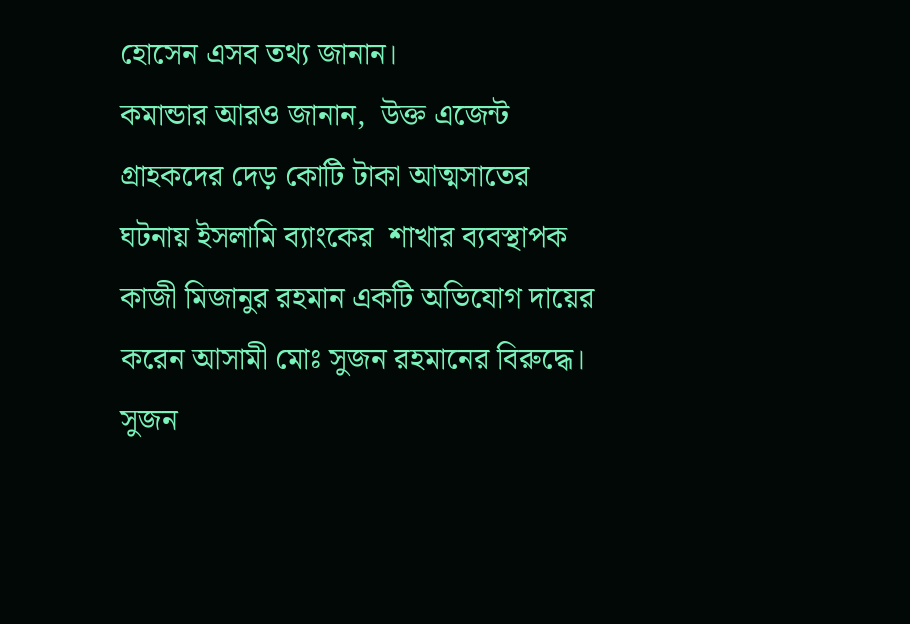হোসেন এসব তথ্য জানান।
কমান্ডার আরও জানান,  উক্ত এজেন্ট গ্রাহকদের দেড় কোটি টাকা আত্মসাতের ঘটনায় ইসলামি ব্যাংকের  শাখার ব্যবস্থাপক কাজী মিজানুর রহমান একটি অভিযোগ দায়ের করেন আসামী মোঃ সুজন রহমানের বিরুদ্ধে। সুজন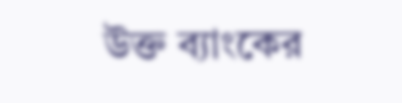উক্ত ব্যাংকের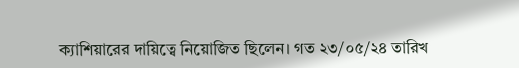ক্যাশিয়ারের দায়িত্বে নিয়োজিত ছিলেন। গত ২৩/০৫/২৪ তারিখ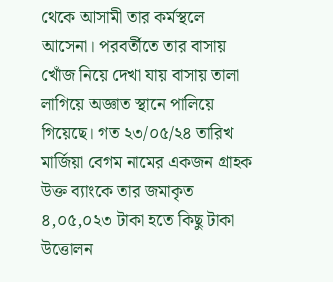থেকে আসামী তার কর্মস্থলে আসেনা। পরবর্তীতে তার বাসায় খোঁজ নিয়ে দেখা যায় বাসায় তালা লাগিয়ে অজ্ঞাত স্থানে পালিয়ে গিয়েছে। গত ২৩/০৫/২৪ তারিখ মার্জিয়া বেগম নামের একজন গ্রাহক উক্ত ব্যাংকে তার জমাকৃত ৪,০৫,০২৩ টাকা হতে কিছু টাকা উত্তোলন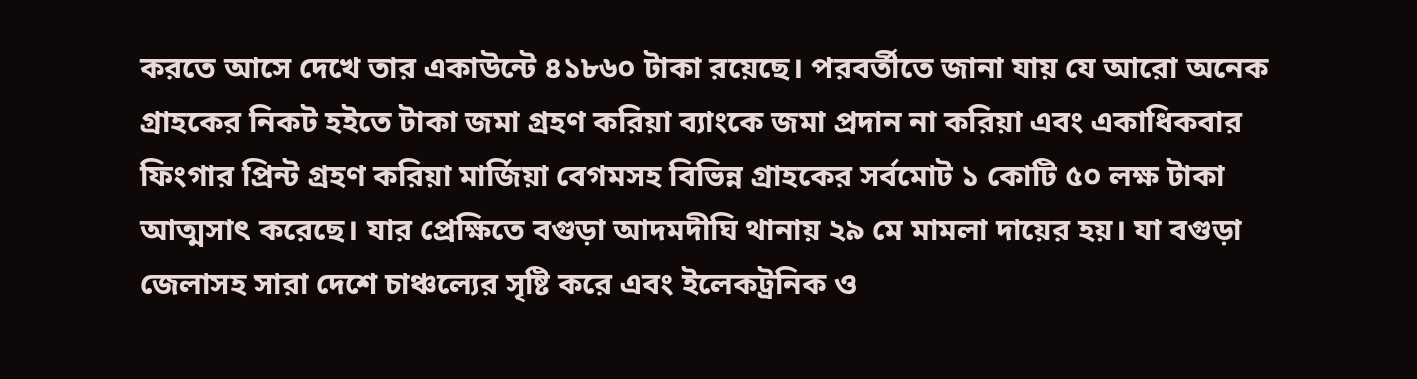করতে আসে দেখে তার একাউন্টে ৪১৮৬০ টাকা রয়েছে। পরবর্তীতে জানা যায় যে আরো অনেক গ্রাহকের নিকট হইতে টাকা জমা গ্রহণ করিয়া ব্যাংকে জমা প্রদান না করিয়া এবং একাধিকবার ফিংগার প্রিন্ট গ্রহণ করিয়া মার্জিয়া বেগমসহ বিভিন্ন গ্রাহকের সর্বমোট ১ কোটি ৫০ লক্ষ টাকা আত্মসাৎ করেছে। যার প্রেক্ষিতে বগুড়া আদমদীঘি থানায় ২৯ মে মামলা দায়ের হয়। যা বগুড়া জেলাসহ সারা দেশে চাঞ্চল্যের সৃষ্টি করে এবং ইলেকট্রনিক ও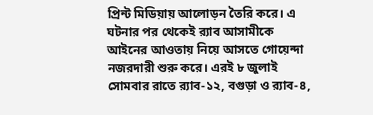প্রিন্ট মিডিয়ায় আলোড়ন তৈরি করে। এ ঘটনার পর থেকেই র‌্যাব আসামীকে আইনের আওতায় নিয়ে আসতে গোয়েন্দা নজরদারী শুরু করে। এরই ৮ জুলাই সোমবার রাতে র‌্যাব-১২, বগুড়া ও র‌্যাব-৪,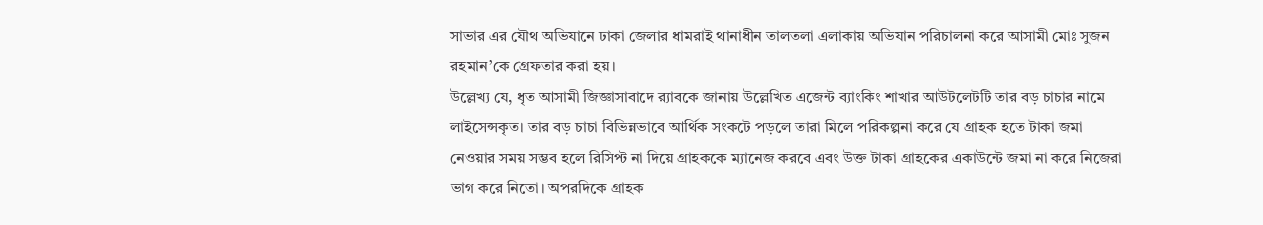সাভার এর যৌথ অভিযানে ঢাকা জেলার ধামরাই থানাধীন তালতলা এলাকায় অভিযান পরিচালনা করে আসামী মোঃ সুজন রহমান’কে গ্রেফতার করা হয়।
উল্লেখ্য যে, ধৃত আসামী জিজ্ঞাসাবাদে র‌্যাবকে জানায় উল্লেখিত এজেন্ট ব্যাংকিং শাখার আউটলেটটি তার বড় চাচার নামে লাইসেন্সকৃত। তার বড় চাচা বিভিন্নভাবে আর্থিক সংকটে পড়লে তারা মিলে পরিকল্পনা করে যে গ্রাহক হতে টাকা জমা নেওয়ার সময় সম্ভব হলে রিসিপ্ট না দিয়ে গ্রাহককে ম্যানেজ করবে এবং উক্ত টাকা গ্রাহকের একাউন্টে জমা না করে নিজেরা ভাগ করে নিতো। অপরদিকে গ্রাহক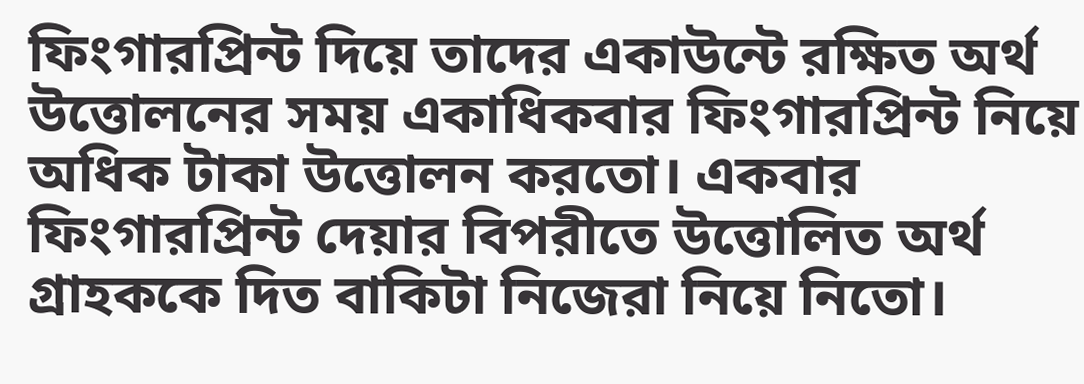ফিংগারপ্রিন্ট দিয়ে তাদের একাউন্টে রক্ষিত অর্থ উত্তোলনের সময় একাধিকবার ফিংগারপ্রিন্ট নিয়ে অধিক টাকা উত্তোলন করতো। একবার ফিংগারপ্রিন্ট দেয়ার বিপরীতে উত্তোলিত অর্থ গ্রাহককে দিত বাকিটা নিজেরা নিয়ে নিতো।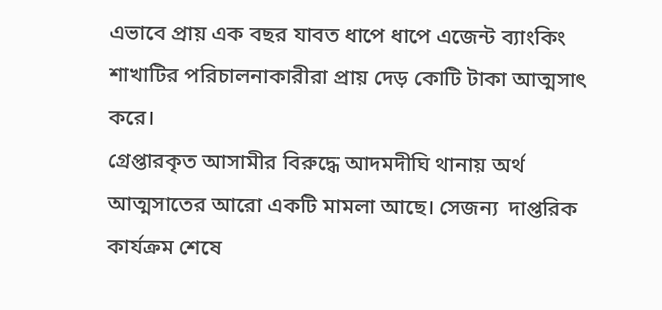এভাবে প্রায় এক বছর যাবত ধাপে ধাপে এজেন্ট ব্যাংকিং শাখাটির পরিচালনাকারীরা প্রায় দেড় কোটি টাকা আত্মসাৎ করে।
গ্রেপ্তারকৃত আসামীর বিরুদ্ধে আদমদীঘি থানায় অর্থ আত্মসাতের আরো একটি মামলা আছে। সেজন্য  দাপ্তরিক কার্যক্রম শেষে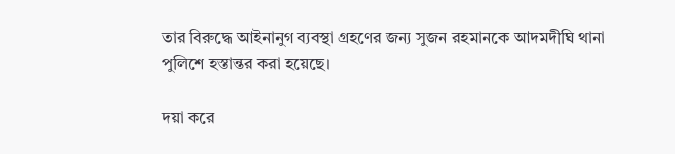তার বিরুদ্ধে আইনানুগ ব্যবস্থা গ্রহণের জন্য সুজন রহমানকে আদমদীঘি থানা পুলিশে হস্তান্তর করা হয়েছে।

দয়া করে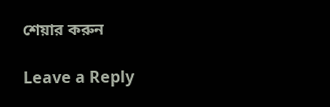শেয়ার করুন

Leave a Reply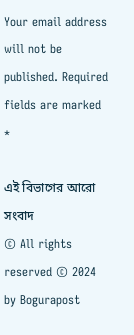Your email address will not be published. Required fields are marked *

এই বিভাগের আরো সংবাদ
© All rights reserved © 2024 by Bogurapost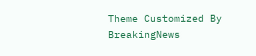Theme Customized By BreakingNews